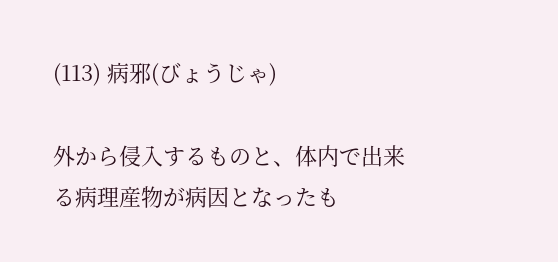(113) 病邪(びょうじゃ)

外から侵入するものと、体内で出来る病理産物が病因となったも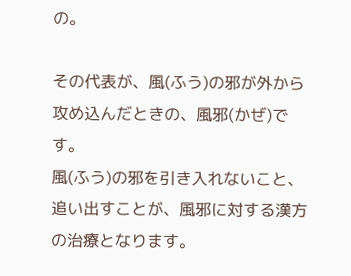の。

その代表が、風(ふう)の邪が外から攻め込んだときの、風邪(かぜ)です。
風(ふう)の邪を引き入れないこと、追い出すことが、風邪に対する漢方の治療となります。